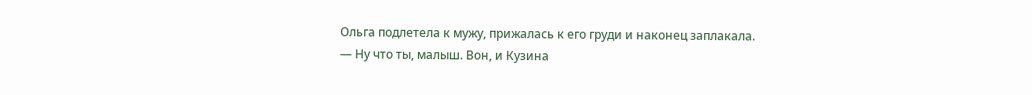Ольга подлетела к мужу, прижалась к его груди и наконец заплакала.
— Ну что ты, малыш. Вон, и Кузина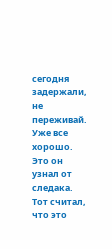сегодня задержали, не переживай. Уже все хорошо.
Это он узнал от следака. Тот считал, что это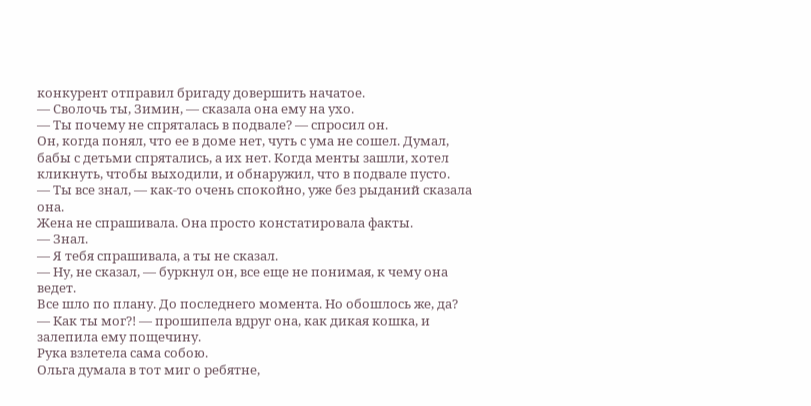конкурент отправил бригаду довершить начатое.
— Сволочь ты, Зимин, — сказала она ему на ухо.
— Ты почему не спряталась в подвале? — спросил он.
Он, когда понял, что ее в доме нет, чуть с ума не сошел. Думал, бабы с детьми спрятались, а их нет. Когда менты зашли, хотел кликнуть, чтобы выходили, и обнаружил, что в подвале пусто.
— Ты все знал, — как-то очень спокойно, уже без рыданий сказала она.
Жена не спрашивала. Она просто констатировала факты.
— Знал.
— Я тебя спрашивала, а ты не сказал.
— Ну, не сказал, — буркнул он, все еще не понимая, к чему она ведет.
Все шло по плану. До последнего момента. Но обошлось же, да?
— Как ты мог?! — прошипела вдруг она, как дикая кошка, и залепила ему пощечину.
Рука взлетела сама собою.
Ольга думала в тот миг о ребятне,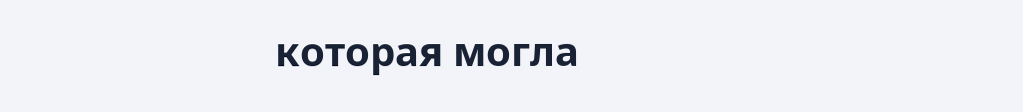которая могла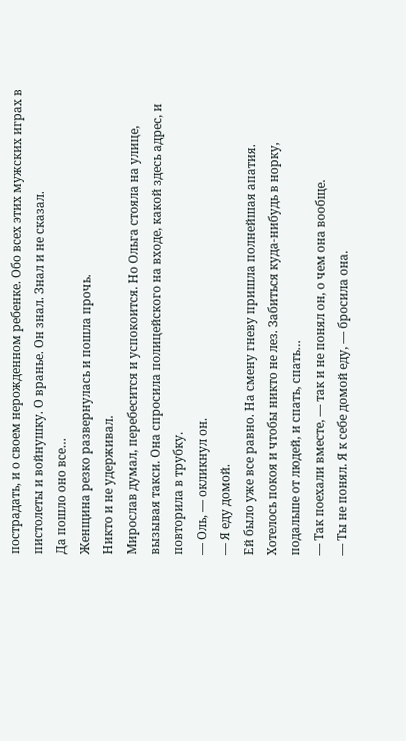пострадать, и о своем нерожденном ребенке. Обо всех этих мужских играх в пистолеты и войнушку. О вранье. Он знал. Знал и не сказал.
Да пошло оно все…
Женщина резко развернулась и пошла прочь.
Никто и не удерживал.
Мирослав думал, перебесится и успокоится. Но Ольга стояла на улице, вызывая такси. Она спросила полицейского на входе, какой здесь адрес, и повторила в трубку.
— Оль, — окликнул он.
— Я еду домой.
Ей было уже все равно. На смену гневу пришла полнейшая апатия. Хотелось покоя и чтобы никто не лез. Забиться куда-нибудь в норку, подальше от людей, и спать, спать…
— Так поехали вместе, — так и не понял он, о чем она вообще.
— Ты не понял. Я к себе домой еду, — бросила она.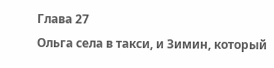Глава 27
Ольга села в такси, и Зимин, который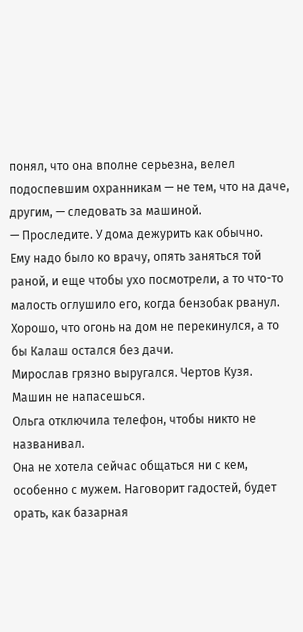понял, что она вполне серьезна, велел подоспевшим охранникам — не тем, что на даче, другим, — следовать за машиной.
— Проследите. У дома дежурить как обычно.
Ему надо было ко врачу, опять заняться той раной, и еще чтобы ухо посмотрели, а то что-то малость оглушило его, когда бензобак рванул. Хорошо, что огонь на дом не перекинулся, а то бы Калаш остался без дачи.
Мирослав грязно выругался. Чертов Кузя.
Машин не напасешься.
Ольга отключила телефон, чтобы никто не названивал.
Она не хотела сейчас общаться ни с кем, особенно с мужем. Наговорит гадостей, будет орать, как базарная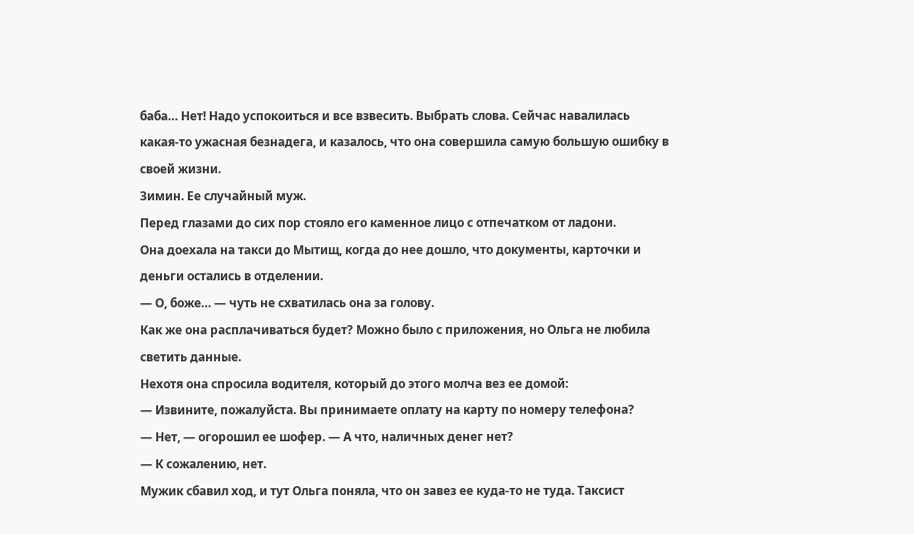баба… Нет! Надо успокоиться и все взвесить. Выбрать слова. Сейчас навалилась какая-то ужасная безнадега, и казалось, что она совершила самую большую ошибку в своей жизни.
Зимин. Ее случайный муж.
Перед глазами до сих пор стояло его каменное лицо с отпечатком от ладони.
Она доехала на такси до Мытищ, когда до нее дошло, что документы, карточки и деньги остались в отделении.
— О, боже… — чуть не схватилась она за голову.
Как же она расплачиваться будет? Можно было с приложения, но Ольга не любила светить данные.
Нехотя она спросила водителя, который до этого молча вез ее домой:
— Извините, пожалуйста. Вы принимаете оплату на карту по номеру телефона?
— Нет, — огорошил ее шофер. — А что, наличных денег нет?
— К сожалению, нет.
Мужик сбавил ход, и тут Ольга поняла, что он завез ее куда-то не туда. Таксист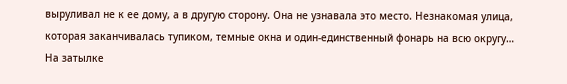выруливал не к ее дому, а в другую сторону. Она не узнавала это место. Незнакомая улица, которая заканчивалась тупиком, темные окна и один-единственный фонарь на всю округу… На затылке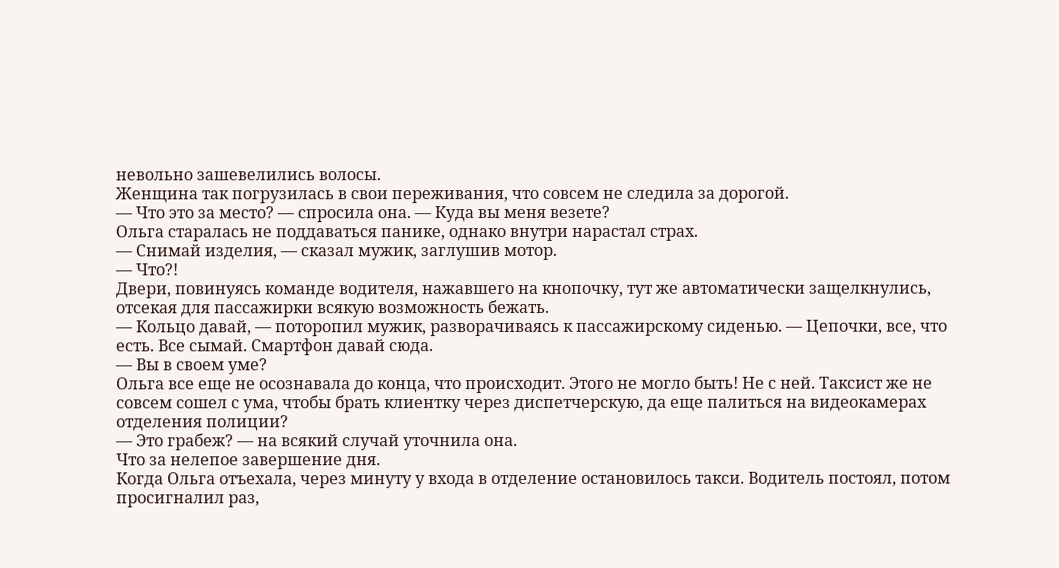невольно зашевелились волосы.
Женщина так погрузилась в свои переживания, что совсем не следила за дорогой.
— Что это за место? — спросила она. — Куда вы меня везете?
Ольга старалась не поддаваться панике, однако внутри нарастал страх.
— Снимай изделия, — сказал мужик, заглушив мотор.
— Что?!
Двери, повинуясь команде водителя, нажавшего на кнопочку, тут же автоматически защелкнулись, отсекая для пассажирки всякую возможность бежать.
— Кольцо давай, — поторопил мужик, разворачиваясь к пассажирскому сиденью. — Цепочки, все, что есть. Все сымай. Смартфон давай сюда.
— Вы в своем уме?
Ольга все еще не осознавала до конца, что происходит. Этого не могло быть! Не с ней. Таксист же не совсем сошел с ума, чтобы брать клиентку через диспетчерскую, да еще палиться на видеокамерах отделения полиции?
— Это грабеж? — на всякий случай уточнила она.
Что за нелепое завершение дня.
Когда Ольга отъехала, через минуту у входа в отделение остановилось такси. Водитель постоял, потом просигналил раз,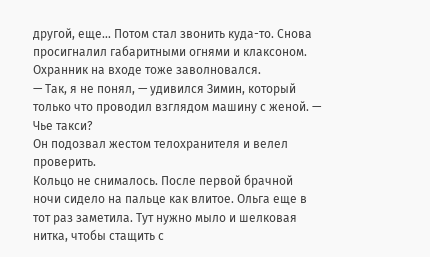другой, еще… Потом стал звонить куда-то. Снова просигналил габаритными огнями и клаксоном. Охранник на входе тоже заволновался.
— Так, я не понял, — удивился Зимин, который только что проводил взглядом машину с женой. — Чье такси?
Он подозвал жестом телохранителя и велел проверить.
Кольцо не снималось. После первой брачной ночи сидело на пальце как влитое. Ольга еще в тот раз заметила. Тут нужно мыло и шелковая нитка, чтобы стащить с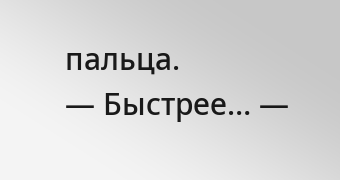пальца.
— Быстрее… —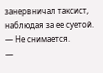занервничал таксист, наблюдая за ее суетой.
— Не снимается.
—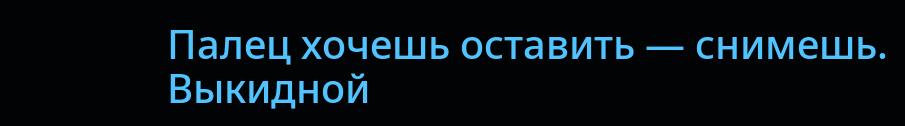Палец хочешь оставить — снимешь.
Выкидной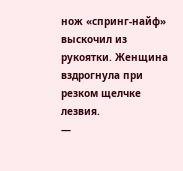нож «спринг-найф» выскочил из рукоятки. Женщина вздрогнула при резком щелчке лезвия.
—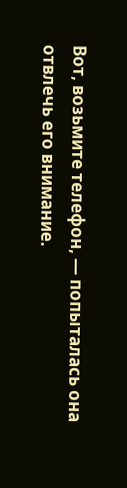Вот, возьмите телефон, — попыталась она отвлечь его внимание.